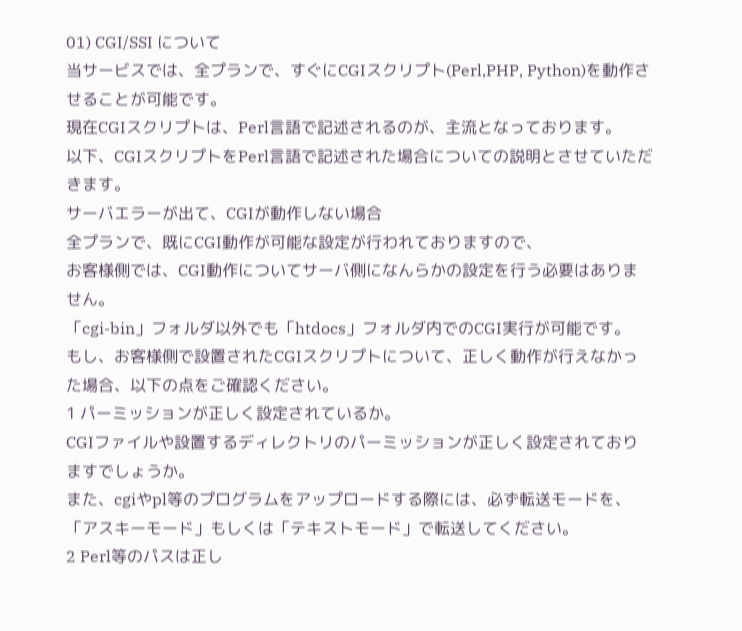01) CGI/SSI について
当サービスでは、全プランで、すぐにCGIスクリプト(Perl,PHP, Python)を動作させることが可能です。
現在CGIスクリプトは、Perl言語で記述されるのが、主流となっております。
以下、CGIスクリプトをPerl言語で記述された場合についての説明とさせていただきます。
サーバエラーが出て、CGIが動作しない場合
全プランで、既にCGI動作が可能な設定が行われておりますので、
お客様側では、CGI動作についてサーバ側になんらかの設定を行う必要はありません。
「cgi-bin」フォルダ以外でも「htdocs」フォルダ内でのCGI実行が可能です。
もし、お客様側で設置されたCGIスクリプトについて、正しく動作が行えなかった場合、以下の点をご確認ください。
1 パーミッションが正しく設定されているか。
CGIファイルや設置するディレクトリのパーミッションが正しく設定されておりますでしょうか。
また、cgiやpl等のプログラムをアップロードする際には、必ず転送モードを、「アスキーモード」もしくは「テキストモード」で転送してください。
2 Perl等のパスは正し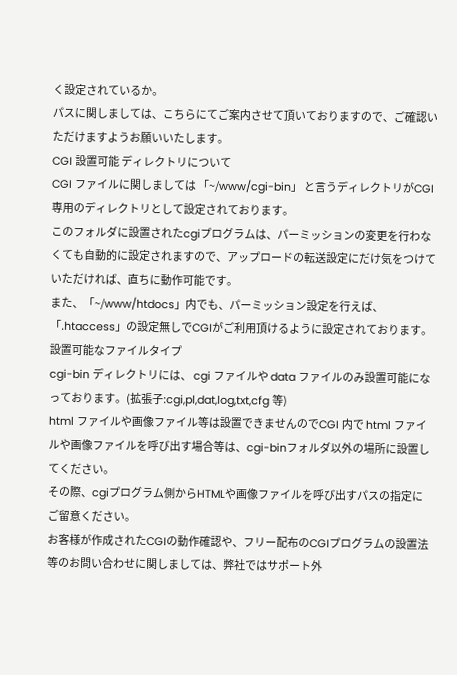く設定されているか。
パスに関しましては、こちらにてご案内させて頂いておりますので、ご確認いただけますようお願いいたします。
CGI 設置可能 ディレクトリについて
CGI ファイルに関しましては 「~/www/cgi-bin」 と言うディレクトリがCGI 専用のディレクトリとして設定されております。
このフォルダに設置されたcgiプログラムは、パーミッションの変更を行わなくても自動的に設定されますので、アップロードの転送設定にだけ気をつけていただければ、直ちに動作可能です。
また、「~/www/htdocs」内でも、パーミッション設定を行えば、「.htaccess」の設定無しでCGIがご利用頂けるように設定されております。
設置可能なファイルタイプ
cgi-bin ディレクトリには、 cgi ファイルや data ファイルのみ設置可能になっております。(拡張子:cgi,pl,dat,log,txt,cfg 等)
html ファイルや画像ファイル等は設置できませんのでCGI 内で html ファイルや画像ファイルを呼び出す場合等は、cgi-binフォルダ以外の場所に設置してください。
その際、cgiプログラム側からHTMLや画像ファイルを呼び出すパスの指定にご留意ください。
お客様が作成されたCGIの動作確認や、フリー配布のCGIプログラムの設置法等のお問い合わせに関しましては、弊社ではサポート外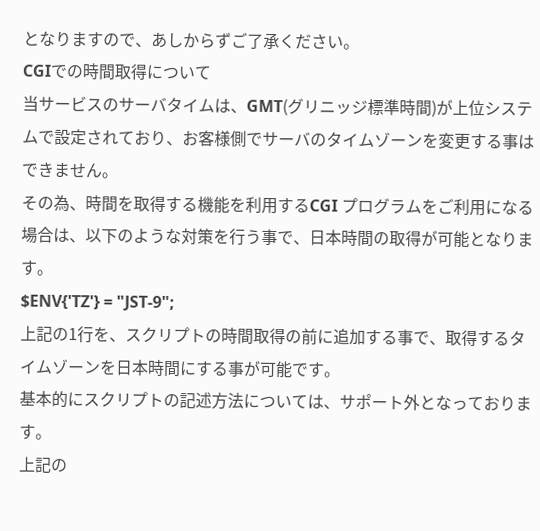となりますので、あしからずご了承ください。
CGIでの時間取得について
当サービスのサーバタイムは、GMT(グリニッジ標準時間)が上位システムで設定されており、お客様側でサーバのタイムゾーンを変更する事はできません。
その為、時間を取得する機能を利用するCGI プログラムをご利用になる場合は、以下のような対策を行う事で、日本時間の取得が可能となります。
$ENV{'TZ'} = "JST-9";
上記の1行を、スクリプトの時間取得の前に追加する事で、取得するタイムゾーンを日本時間にする事が可能です。
基本的にスクリプトの記述方法については、サポート外となっております。
上記の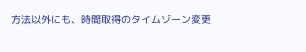方法以外にも、時間取得のタイムゾーン変更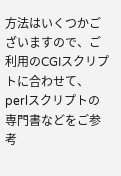方法はいくつかございますので、ご利用のCGIスクリプトに合わせて、perlスクリプトの専門書などをご参考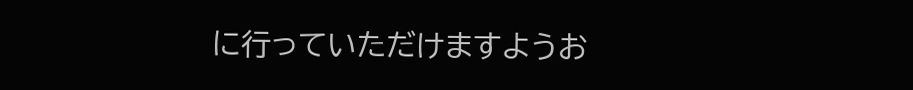に行っていただけますようお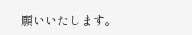願いいたします。